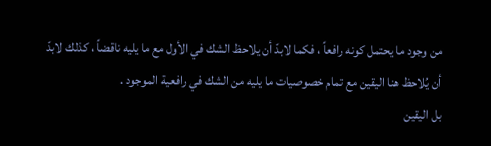من وجود ما يحتمل كونه رافعاً ، فكما لابدّ أن يلاحظ الشك في الأول مع ما يليه ناقضاً ، كذلك لابدّ أن يُلاحظ هنا اليقين مع تمام خصوصيات ما يليه من الشك في رافعية الموجود .
بل اليقين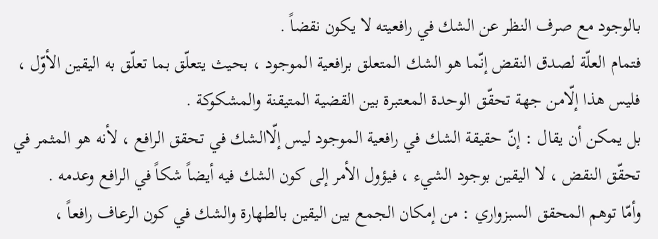بالوجود مع صرف النظر عن الشك في رافعيته لا يكون نقضاً .
فتمام العلّة لصدق النقض إنّما هو الشك المتعلق برافعية الموجود ، بحيث يتعلّق بما تعلّق به اليقين الأوّل ، فليس هذا إلّامن جهة تحقّق الوحدة المعتبرة بين القضية المتيقنة والمشكوكة .
بل يمكن أن يقال : إنّ حقيقة الشك في رافعية الموجود ليس إلّاالشك في تحقق الرافع ، لأنه هو المثمر في تحقّق النقض ، لا اليقين بوجود الشيء ، فيؤول الأمر إلى كون الشك فيه أيضاً شكاً في الرافع وعدمه .
وأمّا توهم المحقق السبزواري : من إمكان الجمع بين اليقين بالطهارة والشك في كون الرعاف رافعاً ،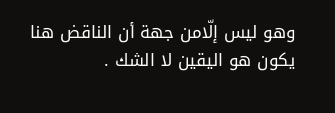وهو ليس إلّامن جهة أن الناقض هنا يكون هو اليقين لا الشك .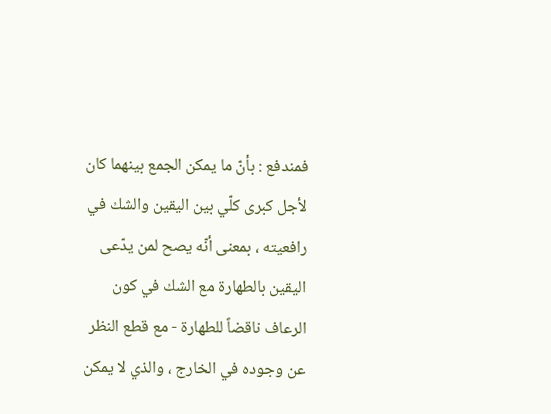فمندفع : بأنّ ما يمكن الجمع بينهما كان لأجل كبرى كلّي بين اليقين والشك في رافعيته ، بمعنى أنّه يصح لمن يدّعى اليقين بالطهارة مع الشك في كون الرعاف ناقضاً للطهارة - مع قطع النظر عن وجوده في الخارج ، والذي لا يمكن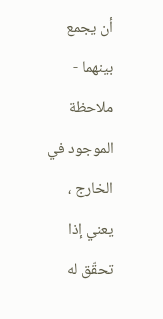أن يجمع بينهما - ملاحظة الموجود في الخارج ، يعني إذا تحقّق له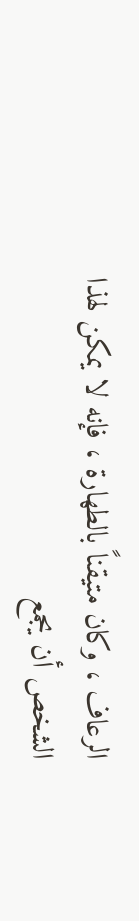الرعاف ، وكان متيقناً بالطهارة ، فإنه لا يمكن لهذا الشخص أن يجمع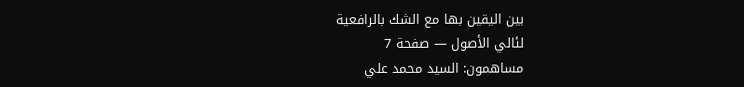بين اليقين بها مع الشك بالرافعية
لئالي الأصول — صفحة 7
مساهمون: السيد محمد علي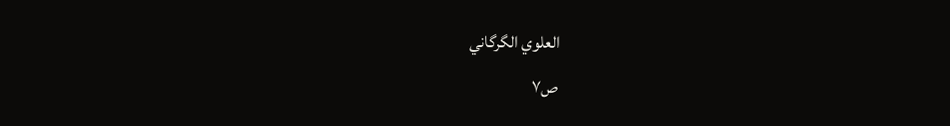العلوي الگرگاني
ص٧